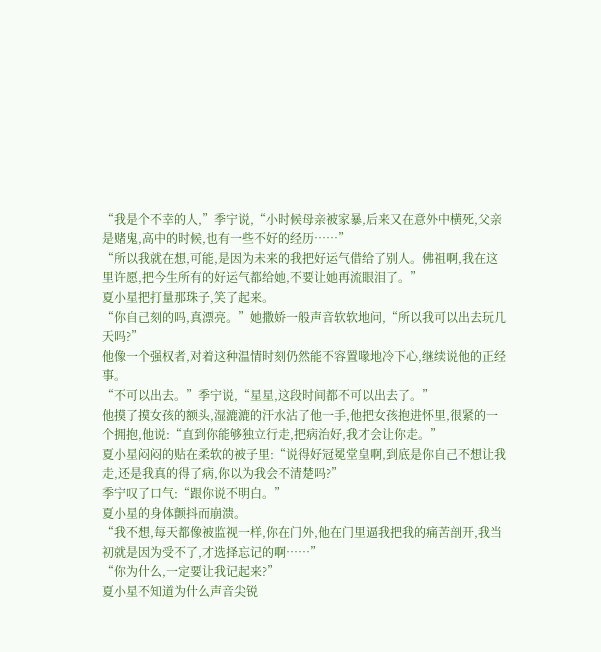“我是个不幸的人,”季宁说,“小时候母亲被家暴,后来又在意外中横死,父亲是赌鬼,高中的时候,也有一些不好的经历……”
“所以我就在想,可能,是因为未来的我把好运气借给了别人。佛祖啊,我在这里许愿,把今生所有的好运气都给她,不要让她再流眼泪了。”
夏小星把打量那珠子,笑了起来。
“你自己刻的吗,真漂亮。”她撒娇一般声音软软地问,“所以我可以出去玩几天吗?”
他像一个强权者,对着这种温情时刻仍然能不容置喙地冷下心,继续说他的正经事。
“不可以出去。”季宁说,“星星,这段时间都不可以出去了。”
他摸了摸女孩的额头,湿漉漉的汗水沾了他一手,他把女孩抱进怀里,很紧的一个拥抱,他说:“直到你能够独立行走,把病治好,我才会让你走。”
夏小星闷闷的贴在柔软的被子里:“说得好冠冕堂皇啊,到底是你自己不想让我走,还是我真的得了病,你以为我会不清楚吗?”
季宁叹了口气:“跟你说不明白。”
夏小星的身体颤抖而崩溃。
“我不想,每天都像被监视一样,你在门外,他在门里逼我把我的痛苦剖开,我当初就是因为受不了,才选择忘记的啊……”
“你为什么,一定要让我记起来?”
夏小星不知道为什么声音尖锐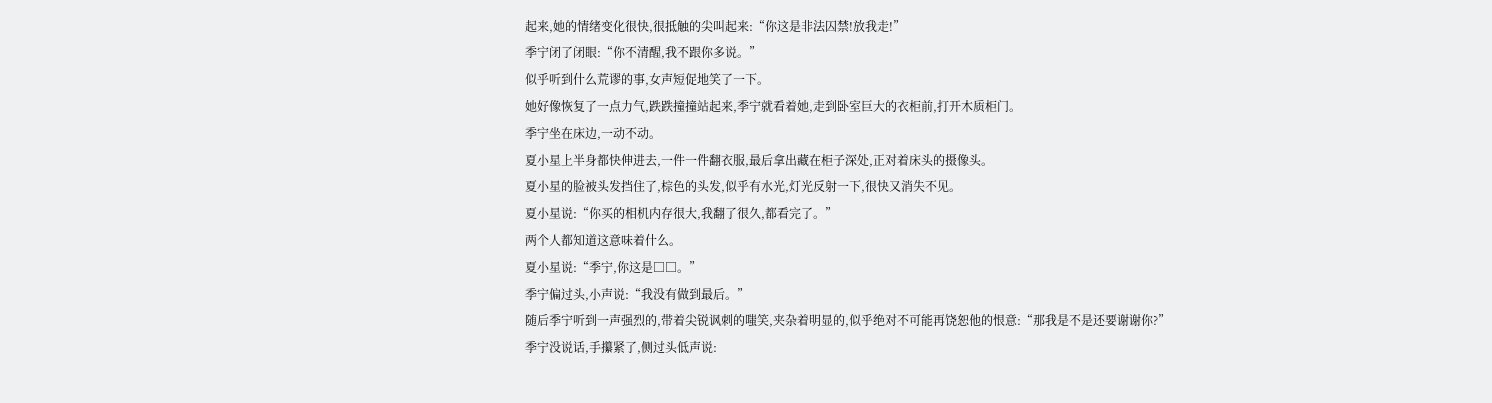起来,她的情绪变化很快,很抵触的尖叫起来:“你这是非法囚禁!放我走!”
季宁闭了闭眼:“你不清醒,我不跟你多说。”
似乎听到什么荒谬的事,女声短促地笑了一下。
她好像恢复了一点力气,跌跌撞撞站起来,季宁就看着她,走到卧室巨大的衣柜前,打开木质柜门。
季宁坐在床边,一动不动。
夏小星上半身都快伸进去,一件一件翻衣服,最后拿出藏在柜子深处,正对着床头的摄像头。
夏小星的脸被头发挡住了,棕色的头发,似乎有水光,灯光反射一下,很快又消失不见。
夏小星说:“你买的相机内存很大,我翻了很久,都看完了。”
两个人都知道这意味着什么。
夏小星说:“季宁,你这是□□。”
季宁偏过头,小声说:“我没有做到最后。”
随后季宁听到一声强烈的,带着尖锐讽刺的嗤笑,夹杂着明显的,似乎绝对不可能再饶恕他的恨意:“那我是不是还要谢谢你?”
季宁没说话,手攥紧了,侧过头低声说: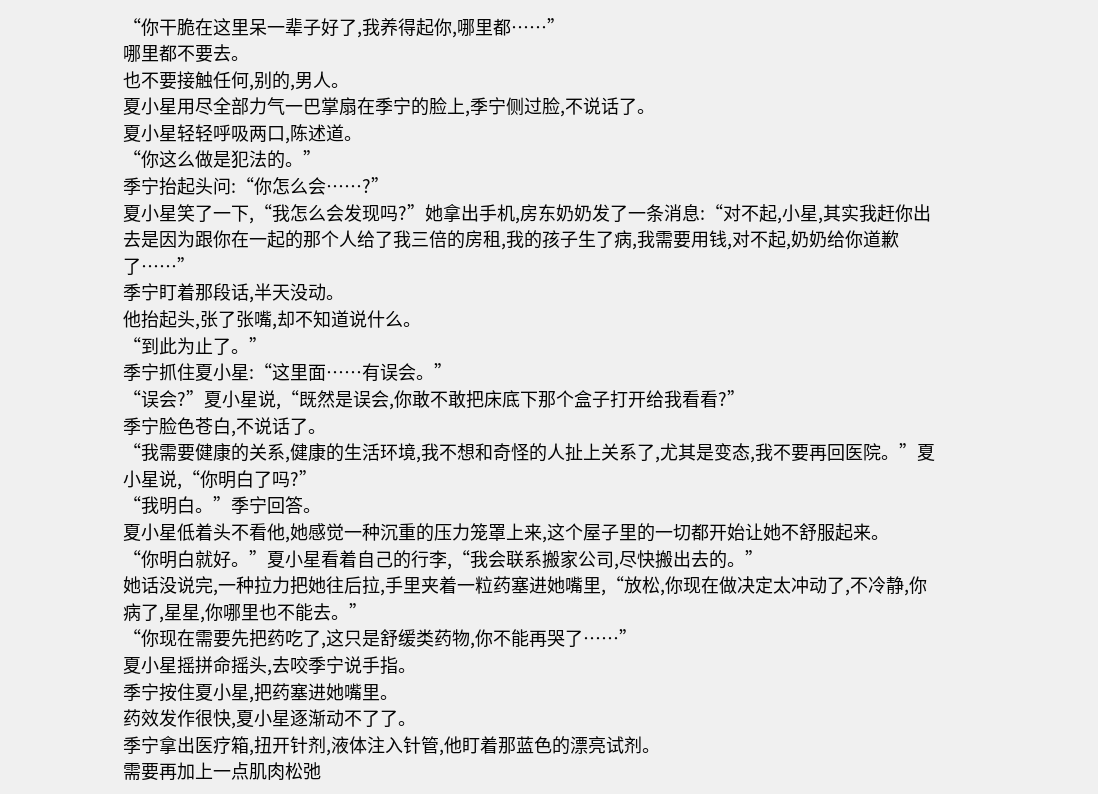“你干脆在这里呆一辈子好了,我养得起你,哪里都……”
哪里都不要去。
也不要接触任何,别的,男人。
夏小星用尽全部力气一巴掌扇在季宁的脸上,季宁侧过脸,不说话了。
夏小星轻轻呼吸两口,陈述道。
“你这么做是犯法的。”
季宁抬起头问:“你怎么会……?”
夏小星笑了一下,“我怎么会发现吗?”她拿出手机,房东奶奶发了一条消息:“对不起,小星,其实我赶你出去是因为跟你在一起的那个人给了我三倍的房租,我的孩子生了病,我需要用钱,对不起,奶奶给你道歉了……”
季宁盯着那段话,半天没动。
他抬起头,张了张嘴,却不知道说什么。
“到此为止了。”
季宁抓住夏小星:“这里面……有误会。”
“误会?”夏小星说,“既然是误会,你敢不敢把床底下那个盒子打开给我看看?”
季宁脸色苍白,不说话了。
“我需要健康的关系,健康的生活环境,我不想和奇怪的人扯上关系了,尤其是变态,我不要再回医院。”夏小星说,“你明白了吗?”
“我明白。”季宁回答。
夏小星低着头不看他,她感觉一种沉重的压力笼罩上来,这个屋子里的一切都开始让她不舒服起来。
“你明白就好。”夏小星看着自己的行李,“我会联系搬家公司,尽快搬出去的。”
她话没说完,一种拉力把她往后拉,手里夹着一粒药塞进她嘴里,“放松,你现在做决定太冲动了,不冷静,你病了,星星,你哪里也不能去。”
“你现在需要先把药吃了,这只是舒缓类药物,你不能再哭了……”
夏小星摇拼命摇头,去咬季宁说手指。
季宁按住夏小星,把药塞进她嘴里。
药效发作很快,夏小星逐渐动不了了。
季宁拿出医疗箱,扭开针剂,液体注入针管,他盯着那蓝色的漂亮试剂。
需要再加上一点肌肉松弛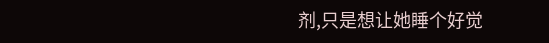剂,只是想让她睡个好觉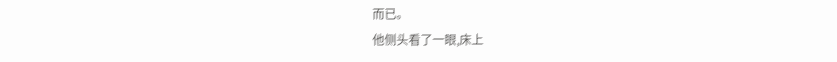而已。
他侧头看了一眼,床上